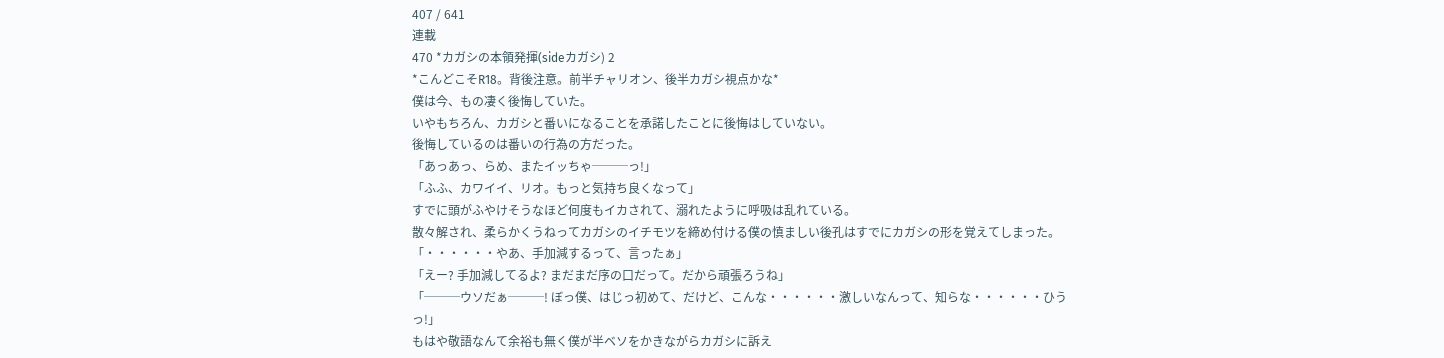407 / 641
連載
470 *カガシの本領発揮(sideカガシ) 2
*こんどこそR18。背後注意。前半チャリオン、後半カガシ視点かな*
僕は今、もの凄く後悔していた。
いやもちろん、カガシと番いになることを承諾したことに後悔はしていない。
後悔しているのは番いの行為の方だった。
「あっあっ、らめ、またイッちゃ───っ!」
「ふふ、カワイイ、リオ。もっと気持ち良くなって」
すでに頭がふやけそうなほど何度もイカされて、溺れたように呼吸は乱れている。
散々解され、柔らかくうねってカガシのイチモツを締め付ける僕の慎ましい後孔はすでにカガシの形を覚えてしまった。
「・・・・・・やあ、手加減するって、言ったぁ」
「えー? 手加減してるよ? まだまだ序の口だって。だから頑張ろうね」
「───ウソだぁ───! ぼっ僕、はじっ初めて、だけど、こんな・・・・・・激しいなんって、知らな・・・・・・ひうっ!」
もはや敬語なんて余裕も無く僕が半ベソをかきながらカガシに訴え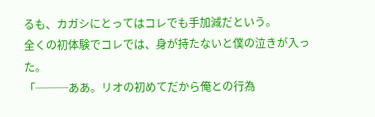るも、カガシにとってはコレでも手加減だという。
全くの初体験でコレでは、身が持たないと僕の泣きが入った。
「───ああ。リオの初めてだから俺との行為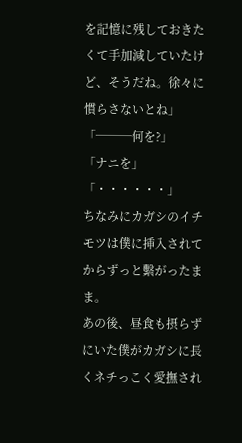を記憶に残しておきたくて手加減していたけど、そうだね。徐々に慣らさないとね」
「───何を?」
「ナニを」
「・・・・・・」
ちなみにカガシのイチモツは僕に挿入されてからずっと繫がったまま。
あの後、昼食も摂らずにいた僕がカガシに長くネチっこく愛撫され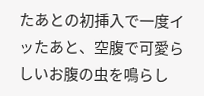たあとの初挿入で一度イッたあと、空腹で可愛らしいお腹の虫を鳴らし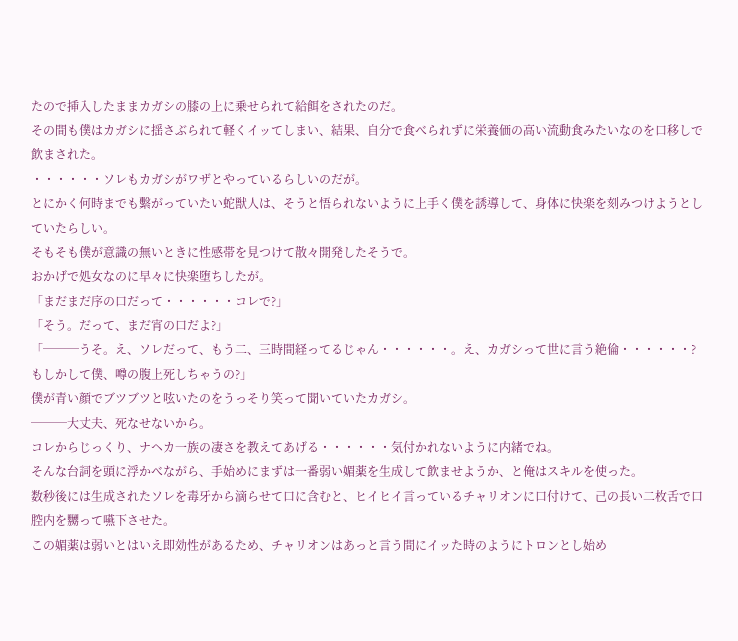たので挿入したままカガシの膝の上に乗せられて給餌をされたのだ。
その間も僕はカガシに揺さぶられて軽くイッてしまい、結果、自分で食べられずに栄養価の高い流動食みたいなのを口移しで飲まされた。
・・・・・・ソレもカガシがワザとやっているらしいのだが。
とにかく何時までも繫がっていたい蛇獣人は、そうと悟られないように上手く僕を誘導して、身体に快楽を刻みつけようとしていたらしい。
そもそも僕が意識の無いときに性感帯を見つけて散々開発したそうで。
おかげで処女なのに早々に快楽堕ちしたが。
「まだまだ序の口だって・・・・・・コレで?」
「そう。だって、まだ宵の口だよ?」
「───うそ。え、ソレだって、もう二、三時間経ってるじゃん・・・・・・。え、カガシって世に言う絶倫・・・・・・? もしかして僕、噂の腹上死しちゃうの?」
僕が青い顔でブツブツと呟いたのをうっそり笑って聞いていたカガシ。
───大丈夫、死なせないから。
コレからじっくり、ナヘカ一族の凄さを教えてあげる・・・・・・気付かれないように内緒でね。
そんな台詞を頭に浮かべながら、手始めにまずは一番弱い媚薬を生成して飲ませようか、と俺はスキルを使った。
数秒後には生成されたソレを毒牙から滴らせて口に含むと、ヒイヒイ言っているチャリオンに口付けて、己の長い二枚舌で口腔内を嬲って嚥下させた。
この媚薬は弱いとはいえ即効性があるため、チャリオンはあっと言う間にイッた時のようにトロンとし始め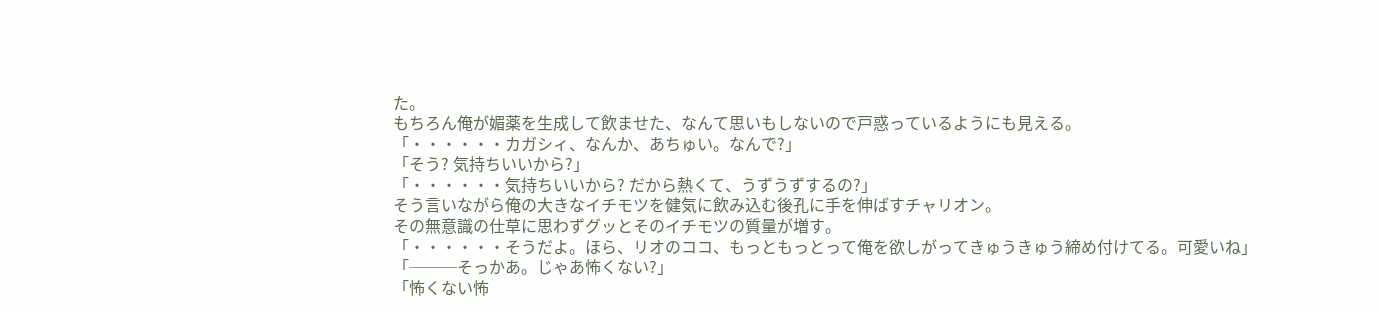た。
もちろん俺が媚薬を生成して飲ませた、なんて思いもしないので戸惑っているようにも見える。
「・・・・・・カガシィ、なんか、あちゅい。なんで?」
「そう? 気持ちいいから?」
「・・・・・・気持ちいいから? だから熱くて、うずうずするの?」
そう言いながら俺の大きなイチモツを健気に飲み込む後孔に手を伸ばすチャリオン。
その無意識の仕草に思わずグッとそのイチモツの質量が増す。
「・・・・・・そうだよ。ほら、リオのココ、もっともっとって俺を欲しがってきゅうきゅう締め付けてる。可愛いね」
「───そっかあ。じゃあ怖くない?」
「怖くない怖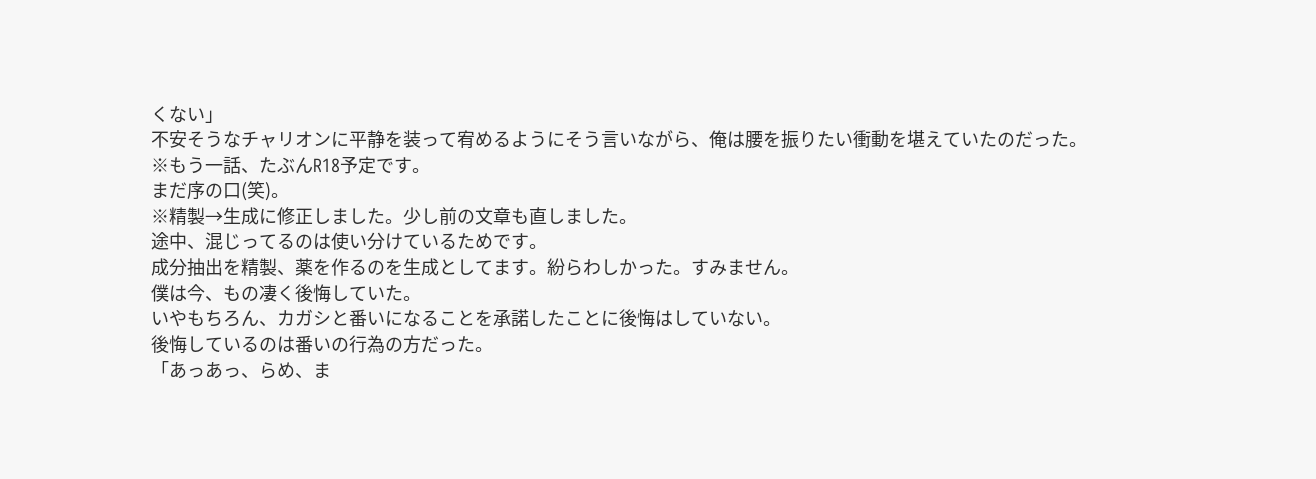くない」
不安そうなチャリオンに平静を装って宥めるようにそう言いながら、俺は腰を振りたい衝動を堪えていたのだった。
※もう一話、たぶんR18予定です。
まだ序の口(笑)。
※精製→生成に修正しました。少し前の文章も直しました。
途中、混じってるのは使い分けているためです。
成分抽出を精製、薬を作るのを生成としてます。紛らわしかった。すみません。
僕は今、もの凄く後悔していた。
いやもちろん、カガシと番いになることを承諾したことに後悔はしていない。
後悔しているのは番いの行為の方だった。
「あっあっ、らめ、ま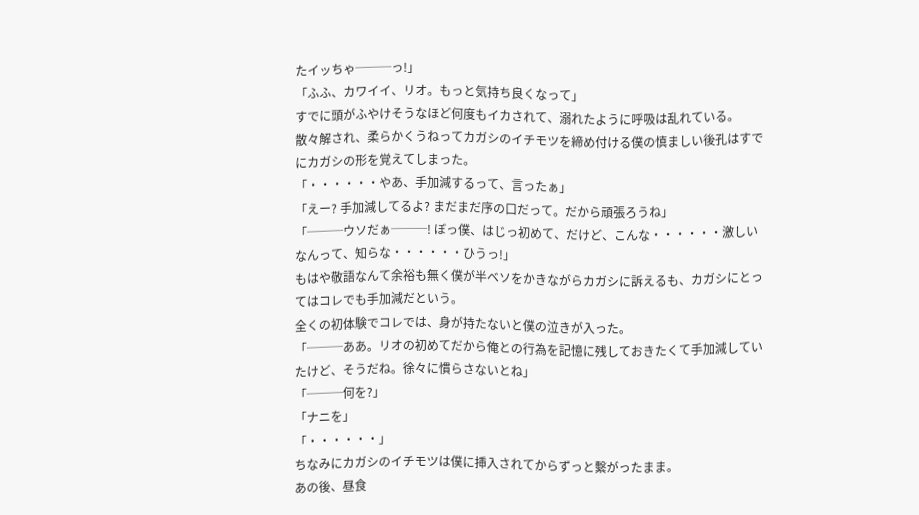たイッちゃ───っ!」
「ふふ、カワイイ、リオ。もっと気持ち良くなって」
すでに頭がふやけそうなほど何度もイカされて、溺れたように呼吸は乱れている。
散々解され、柔らかくうねってカガシのイチモツを締め付ける僕の慎ましい後孔はすでにカガシの形を覚えてしまった。
「・・・・・・やあ、手加減するって、言ったぁ」
「えー? 手加減してるよ? まだまだ序の口だって。だから頑張ろうね」
「───ウソだぁ───! ぼっ僕、はじっ初めて、だけど、こんな・・・・・・激しいなんって、知らな・・・・・・ひうっ!」
もはや敬語なんて余裕も無く僕が半ベソをかきながらカガシに訴えるも、カガシにとってはコレでも手加減だという。
全くの初体験でコレでは、身が持たないと僕の泣きが入った。
「───ああ。リオの初めてだから俺との行為を記憶に残しておきたくて手加減していたけど、そうだね。徐々に慣らさないとね」
「───何を?」
「ナニを」
「・・・・・・」
ちなみにカガシのイチモツは僕に挿入されてからずっと繫がったまま。
あの後、昼食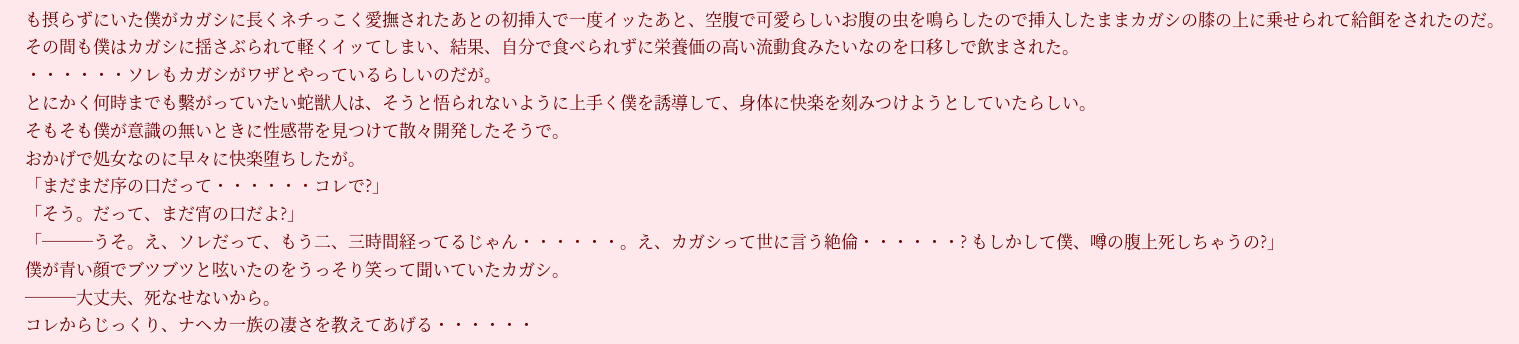も摂らずにいた僕がカガシに長くネチっこく愛撫されたあとの初挿入で一度イッたあと、空腹で可愛らしいお腹の虫を鳴らしたので挿入したままカガシの膝の上に乗せられて給餌をされたのだ。
その間も僕はカガシに揺さぶられて軽くイッてしまい、結果、自分で食べられずに栄養価の高い流動食みたいなのを口移しで飲まされた。
・・・・・・ソレもカガシがワザとやっているらしいのだが。
とにかく何時までも繫がっていたい蛇獣人は、そうと悟られないように上手く僕を誘導して、身体に快楽を刻みつけようとしていたらしい。
そもそも僕が意識の無いときに性感帯を見つけて散々開発したそうで。
おかげで処女なのに早々に快楽堕ちしたが。
「まだまだ序の口だって・・・・・・コレで?」
「そう。だって、まだ宵の口だよ?」
「───うそ。え、ソレだって、もう二、三時間経ってるじゃん・・・・・・。え、カガシって世に言う絶倫・・・・・・? もしかして僕、噂の腹上死しちゃうの?」
僕が青い顔でブツブツと呟いたのをうっそり笑って聞いていたカガシ。
───大丈夫、死なせないから。
コレからじっくり、ナヘカ一族の凄さを教えてあげる・・・・・・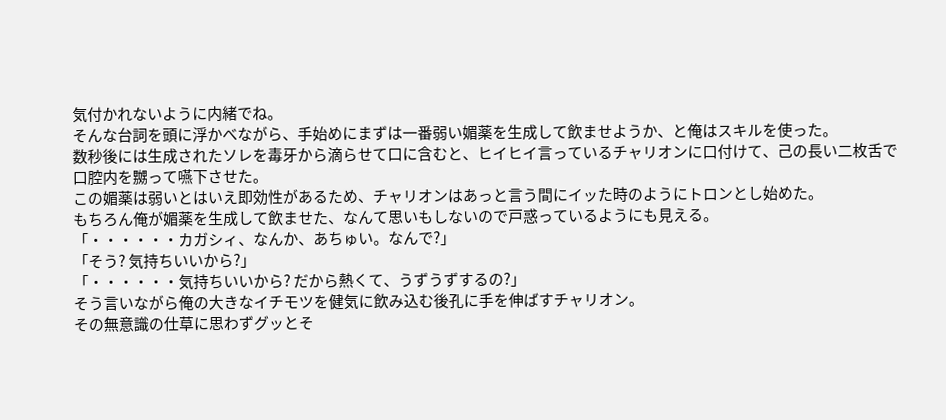気付かれないように内緒でね。
そんな台詞を頭に浮かべながら、手始めにまずは一番弱い媚薬を生成して飲ませようか、と俺はスキルを使った。
数秒後には生成されたソレを毒牙から滴らせて口に含むと、ヒイヒイ言っているチャリオンに口付けて、己の長い二枚舌で口腔内を嬲って嚥下させた。
この媚薬は弱いとはいえ即効性があるため、チャリオンはあっと言う間にイッた時のようにトロンとし始めた。
もちろん俺が媚薬を生成して飲ませた、なんて思いもしないので戸惑っているようにも見える。
「・・・・・・カガシィ、なんか、あちゅい。なんで?」
「そう? 気持ちいいから?」
「・・・・・・気持ちいいから? だから熱くて、うずうずするの?」
そう言いながら俺の大きなイチモツを健気に飲み込む後孔に手を伸ばすチャリオン。
その無意識の仕草に思わずグッとそ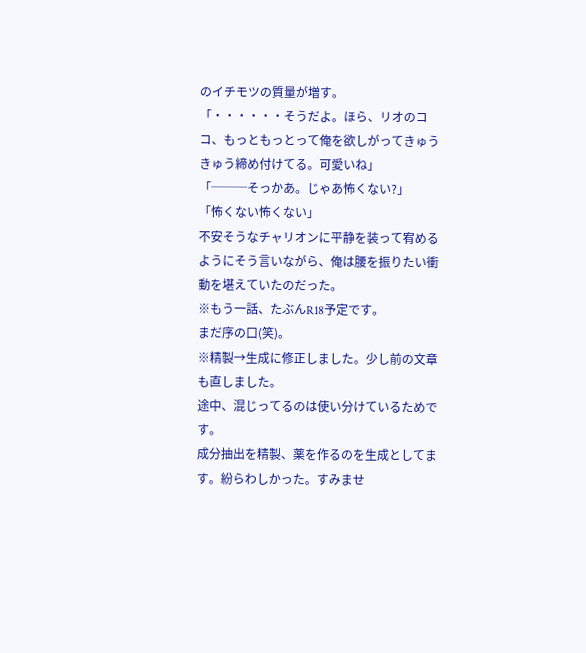のイチモツの質量が増す。
「・・・・・・そうだよ。ほら、リオのココ、もっともっとって俺を欲しがってきゅうきゅう締め付けてる。可愛いね」
「───そっかあ。じゃあ怖くない?」
「怖くない怖くない」
不安そうなチャリオンに平静を装って宥めるようにそう言いながら、俺は腰を振りたい衝動を堪えていたのだった。
※もう一話、たぶんR18予定です。
まだ序の口(笑)。
※精製→生成に修正しました。少し前の文章も直しました。
途中、混じってるのは使い分けているためです。
成分抽出を精製、薬を作るのを生成としてます。紛らわしかった。すみませ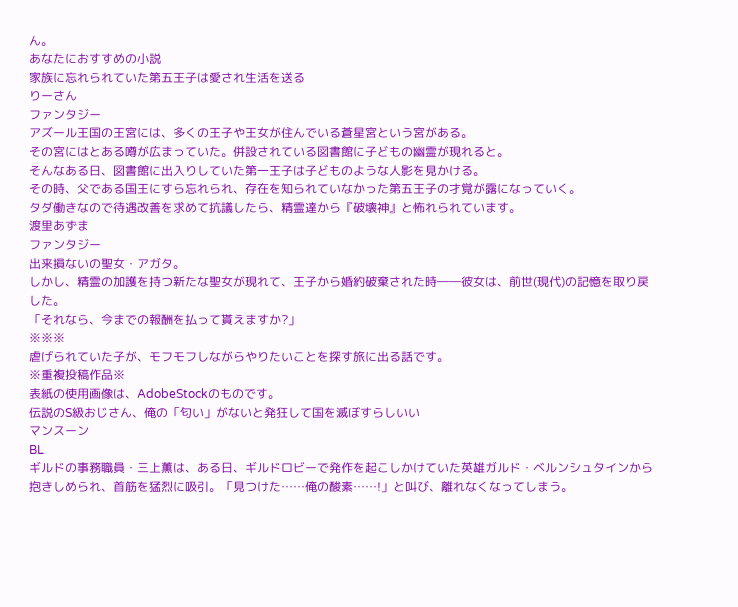ん。
あなたにおすすめの小説
家族に忘れられていた第五王子は愛され生活を送る
りーさん
ファンタジー
アズール王国の王宮には、多くの王子や王女が住んでいる蒼星宮という宮がある。
その宮にはとある噂が広まっていた。併設されている図書館に子どもの幽霊が現れると。
そんなある日、図書館に出入りしていた第一王子は子どものような人影を見かける。
その時、父である国王にすら忘れられ、存在を知られていなかった第五王子の才覚が露になっていく。
タダ働きなので待遇改善を求めて抗議したら、精霊達から『破壊神』と怖れられています。
渡里あずま
ファンタジー
出来損ないの聖女・アガタ。
しかし、精霊の加護を持つ新たな聖女が現れて、王子から婚約破棄された時――彼女は、前世(現代)の記憶を取り戻した。
「それなら、今までの報酬を払って貰えますか?」
※※※
虐げられていた子が、モフモフしながらやりたいことを探す旅に出る話です。
※重複投稿作品※
表紙の使用画像は、AdobeStockのものです。
伝説のS級おじさん、俺の「匂い」がないと発狂して国を滅ぼすらしいい
マンスーン
BL
ギルドの事務職員・三上薫は、ある日、ギルドロビーで発作を起こしかけていた英雄ガルド・ベルンシュタインから抱きしめられ、首筋を猛烈に吸引。「見つけた……俺の酸素……!」と叫び、離れなくなってしまう。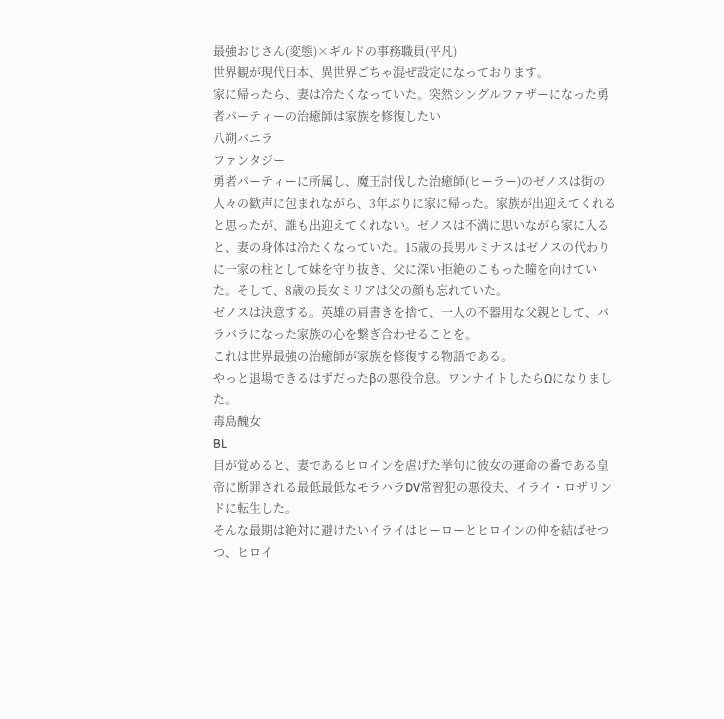最強おじさん(変態)×ギルドの事務職員(平凡)
世界観が現代日本、異世界ごちゃ混ぜ設定になっております。
家に帰ったら、妻は冷たくなっていた。突然シングルファザーになった勇者パーティーの治癒師は家族を修復したい
八朔バニラ
ファンタジー
勇者パーティーに所属し、魔王討伐した治癒師(ヒーラー)のゼノスは街の人々の歓声に包まれながら、3年ぶりに家に帰った。家族が出迎えてくれると思ったが、誰も出迎えてくれない。ゼノスは不満に思いながら家に入ると、妻の身体は冷たくなっていた。15歳の長男ルミナスはゼノスの代わりに一家の柱として妹を守り抜き、父に深い拒絶のこもった瞳を向けていた。そして、8歳の長女ミリアは父の顔も忘れていた。
ゼノスは決意する。英雄の肩書きを捨て、一人の不器用な父親として、バラバラになった家族の心を繋ぎ合わせることを。
これは世界最強の治癒師が家族を修復する物語である。
やっと退場できるはずだったβの悪役令息。ワンナイトしたらΩになりました。
毒島醜女
BL
目が覚めると、妻であるヒロインを虐げた挙句に彼女の運命の番である皇帝に断罪される最低最低なモラハラDV常習犯の悪役夫、イライ・ロザリンドに転生した。
そんな最期は絶対に避けたいイライはヒーローとヒロインの仲を結ばせつつ、ヒロイ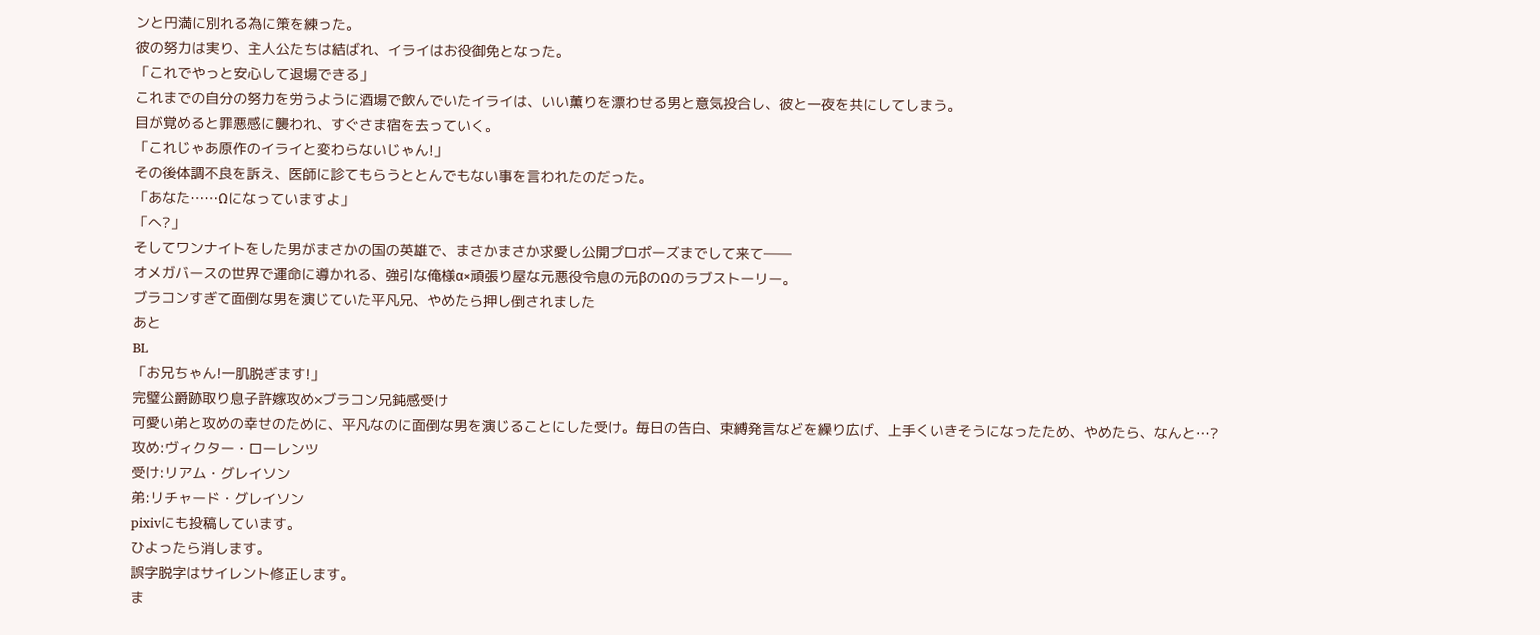ンと円満に別れる為に策を練った。
彼の努力は実り、主人公たちは結ばれ、イライはお役御免となった。
「これでやっと安心して退場できる」
これまでの自分の努力を労うように酒場で飲んでいたイライは、いい薫りを漂わせる男と意気投合し、彼と一夜を共にしてしまう。
目が覚めると罪悪感に襲われ、すぐさま宿を去っていく。
「これじゃあ原作のイライと変わらないじゃん!」
その後体調不良を訴え、医師に診てもらうととんでもない事を言われたのだった。
「あなた……Ωになっていますよ」
「へ?」
そしてワンナイトをした男がまさかの国の英雄で、まさかまさか求愛し公開プロポーズまでして来て――
オメガバースの世界で運命に導かれる、強引な俺様α×頑張り屋な元悪役令息の元βのΩのラブストーリー。
ブラコンすぎて面倒な男を演じていた平凡兄、やめたら押し倒されました
あと
BL
「お兄ちゃん!一肌脱ぎます!」
完璧公爵跡取り息子許嫁攻め×ブラコン兄鈍感受け
可愛い弟と攻めの幸せのために、平凡なのに面倒な男を演じることにした受け。毎日の告白、束縛発言などを繰り広げ、上手くいきそうになったため、やめたら、なんと…?
攻め:ヴィクター・ローレンツ
受け:リアム・グレイソン
弟:リチャード・グレイソン
pixivにも投稿しています。
ひよったら消します。
誤字脱字はサイレント修正します。
ま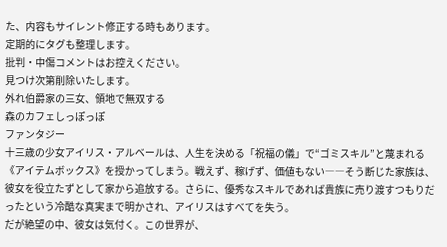た、内容もサイレント修正する時もあります。
定期的にタグも整理します。
批判・中傷コメントはお控えください。
見つけ次第削除いたします。
外れ伯爵家の三女、領地で無双する
森のカフェしっぽっぽ
ファンタジー
十三歳の少女アイリス・アルベールは、人生を決める「祝福の儀」で“ゴミスキル”と蔑まれる《アイテムボックス》を授かってしまう。戦えず、稼げず、価値もない――そう断じた家族は、彼女を役立たずとして家から追放する。さらに、優秀なスキルであれば貴族に売り渡すつもりだったという冷酷な真実まで明かされ、アイリスはすべてを失う。
だが絶望の中、彼女は気付く。この世界が、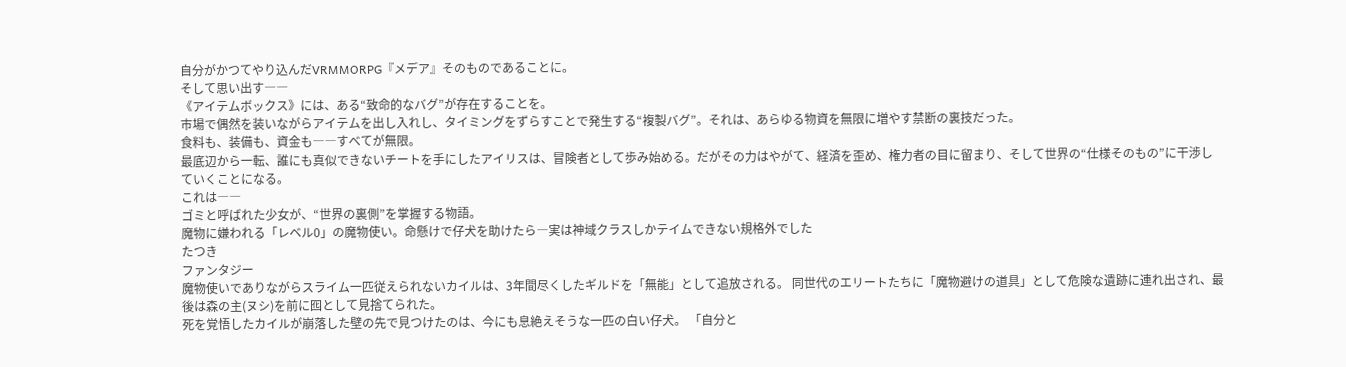自分がかつてやり込んだVRMMORPG『メデア』そのものであることに。
そして思い出す――
《アイテムボックス》には、ある“致命的なバグ”が存在することを。
市場で偶然を装いながらアイテムを出し入れし、タイミングをずらすことで発生する“複製バグ”。それは、あらゆる物資を無限に増やす禁断の裏技だった。
食料も、装備も、資金も――すべてが無限。
最底辺から一転、誰にも真似できないチートを手にしたアイリスは、冒険者として歩み始める。だがその力はやがて、経済を歪め、権力者の目に留まり、そして世界の“仕様そのもの”に干渉していくことになる。
これは――
ゴミと呼ばれた少女が、“世界の裏側”を掌握する物語。
魔物に嫌われる「レベル0」の魔物使い。命懸けで仔犬を助けたら―実は神域クラスしかテイムできない規格外でした
たつき
ファンタジー
魔物使いでありながらスライム一匹従えられないカイルは、3年間尽くしたギルドを「無能」として追放される。 同世代のエリートたちに「魔物避けの道具」として危険な遺跡に連れ出され、最後は森の主(ヌシ)を前に囮として見捨てられた。
死を覚悟したカイルが崩落した壁の先で見つけたのは、今にも息絶えそうな一匹の白い仔犬。 「自分と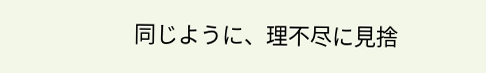同じように、理不尽に見捨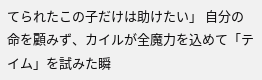てられたこの子だけは助けたい」 自分の命を顧みず、カイルが全魔力を込めて「テイム」を試みた瞬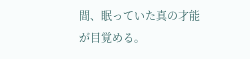間、眠っていた真の才能が目覚める。